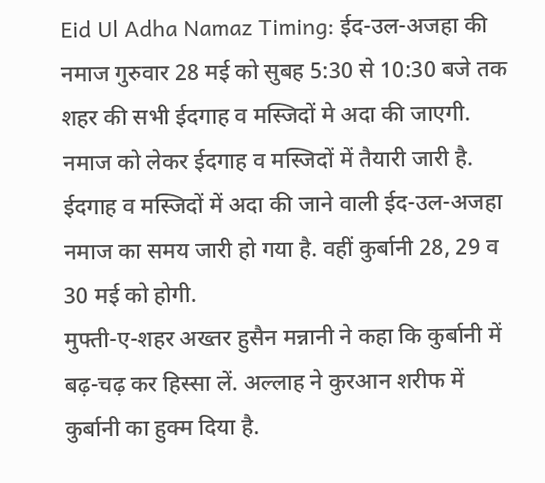Eid Ul Adha Namaz Timing: ईद-उल-अजहा की नमाज गुरुवार 28 मई को सुबह 5:30 से 10:30 बजे तक शहर की सभी ईदगाह व मस्जिदों मे अदा की जाएगी. नमाज को लेकर ईदगाह व मस्जिदों में तैयारी जारी है. ईदगाह व मस्जिदों में अदा की जाने वाली ईद-उल-अजहा नमाज का समय जारी हो गया है. वहीं कुर्बानी 28, 29 व 30 मई को होगी.
मुफ्ती-ए-शहर अख्तर हुसैन मन्नानी ने कहा कि कुर्बानी में बढ़-चढ़ कर हिस्सा लें. अल्लाह ने कुरआन शरीफ में कुर्बानी का हुक्म दिया है.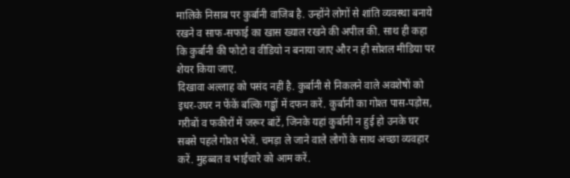मालिके निसाब पर कुर्बानी वाजिब है. उन्होंने लोगों से शांति व्यवस्था बनाये रखने व साफ-सफाई का खास ख्याल रखने की अपील की. साथ ही कहा कि कुर्बानी की फोटो व वीडियो न बनाया जाए और न ही सोशल मीडिया पर शेयर किया जाए.
दिखावा अल्लाह को पसंद नहीं है. कुर्बानी से निकलने वाले अवशेषों को इधर-उधर न फेंकें बल्कि गड्ढों में दफन करें. कुर्बानी का गोश्त पास-पड़ोस, गरीबों व फकीरों में जरूर बांटें, जिनके यहां कुर्बानी न हुई हो उनके घर सबसे पहले गोश्त भेजें. चमड़ा ले जाने वाले लोगों के साथ अच्छा व्यवहार करें. मुहब्बत व भाईचारे को आम करें.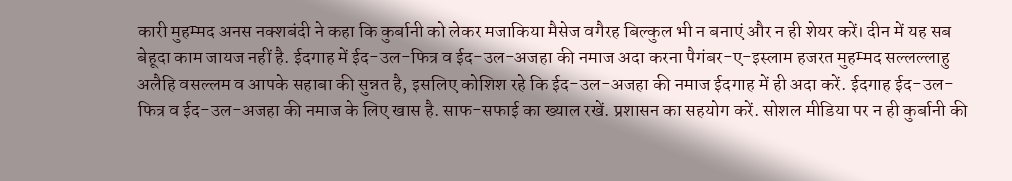कारी मुहम्मद अनस नक्शबंदी ने कहा कि कुर्बानी को लेकर मजाकिया मैसेज वगैरह बिल्कुल भी न बनाएं और न ही शेयर करें। दीन में यह सब बेहूदा काम जायज नहीं है. ईदगाह में ईद-उल-फित्र व ईद-उल-अजहा की नमाज अदा करना पैगंबर-ए-इस्लाम हजरत मुहम्मद सल्लल्लाहु अलैहि वसल्लम व आपके सहाबा की सुन्नत है, इसलिए कोशिश रहे कि ईद-उल-अजहा की नमाज ईदगाह में ही अदा करें. ईदगाह ईद-उल-फित्र व ईद-उल-अजहा की नमाज के लिए खास है. साफ-सफाई का ख्याल रखें. प्रशासन का सहयोग करें. सोशल मीडिया पर न ही कुर्बानी की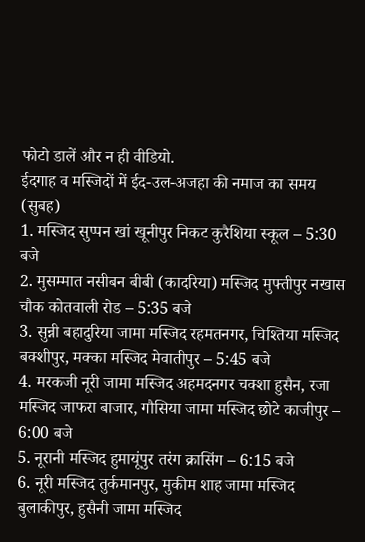फोटो डालें और न ही वीडियो.
ईदगाह व मस्जिदों में ईद-उल-अजहा की नमाज का समय (सुबह)
1. मस्जिद सुप्पन खां खूनीपुर निकट कुरैशिया स्कूल – 5:30 बजे
2. मुसम्मात नसीबन बीबी (कादरिया) मस्जिद मुफ्तीपुर नखास चौक कोतवाली रोड – 5:35 बजे
3. सुन्नी बहादुरिया जामा मस्जिद रहमतनगर, चिश्तिया मस्जिद बक्शीपुर, मक्का मस्जिद मेवातीपुर – 5:45 बजे
4. मरकजी नूरी जामा मस्जिद अहमदनगर चक्शा हुसैन, रजा मस्जिद जाफरा बाजार, गौसिया जामा मस्जिद छोटे काजीपुर – 6:00 बजे
5. नूरानी मस्जिद हुमायूंपुर तरंग क्रासिंग – 6:15 बजे
6. नूरी मस्जिद तुर्कमानपुर, मुकीम शाह जामा मस्जिद बुलाकीपुर, हुसैनी जामा मस्जिद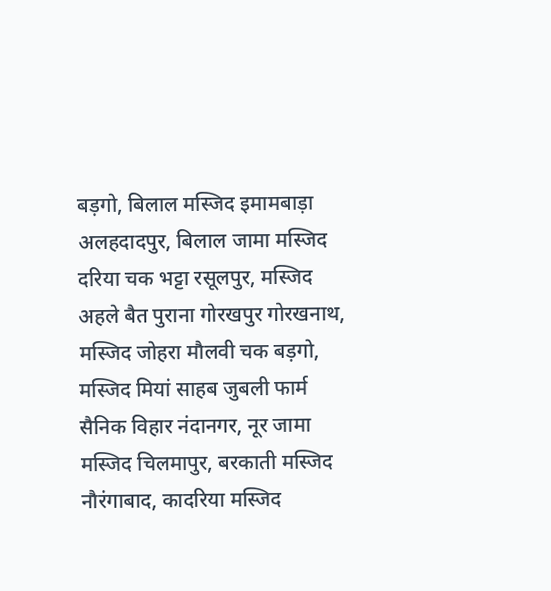बड़गो, बिलाल मस्जिद इमामबाड़ा अलहदादपुर, बिलाल जामा मस्जिद दरिया चक भट्टा रसूलपुर, मस्जिद अहले बैत पुराना गोरखपुर गोरखनाथ, मस्जिद जोहरा मौलवी चक बड़गो, मस्जिद मियां साहब जुबली फार्म सैनिक विहार नंदानगर, नूर जामा मस्जिद चिलमापुर, बरकाती मस्जिद नौरंगाबाद, कादरिया मस्जिद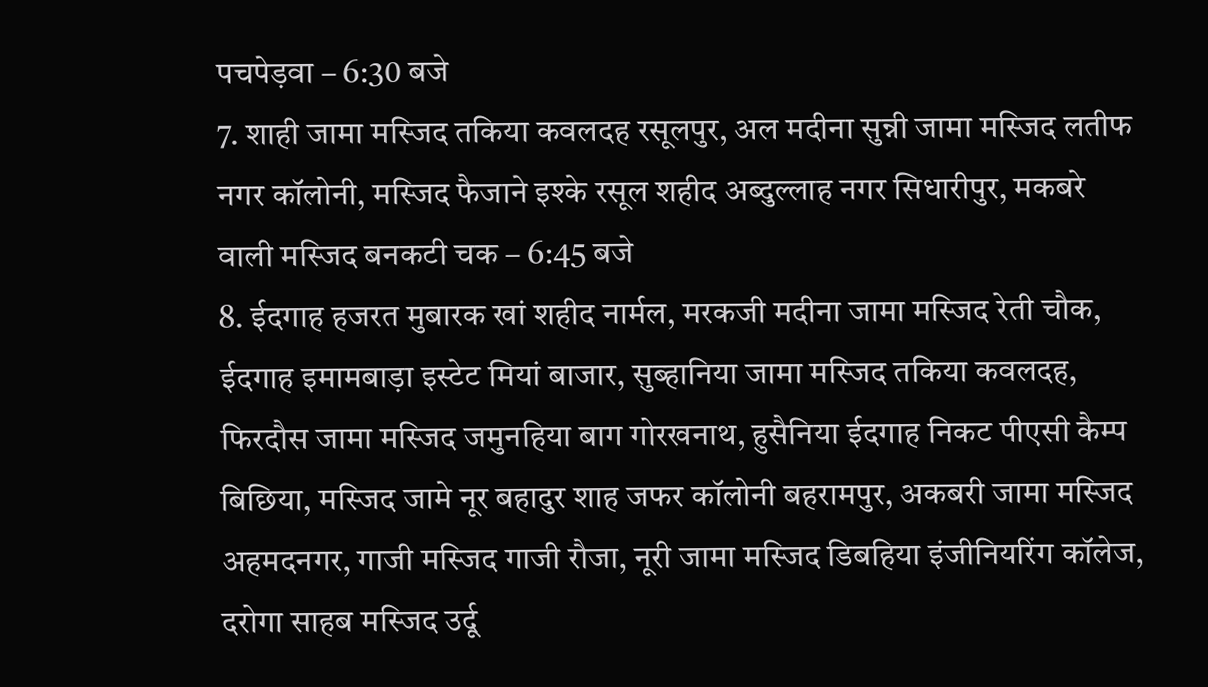पचपेड़वा – 6:30 बजे
7. शाही जामा मस्जिद तकिया कवलदह रसूलपुर, अल मदीना सुन्नी जामा मस्जिद लतीफ नगर कॉलोनी, मस्जिद फैजाने इश्के रसूल शहीद अब्दुल्लाह नगर सिधारीपुर, मकबरे वाली मस्जिद बनकटी चक – 6:45 बजे
8. ईदगाह हजरत मुबारक खां शहीद नार्मल, मरकजी मदीना जामा मस्जिद रेती चौक, ईदगाह इमामबाड़ा इस्टेट मियां बाजार, सुब्हानिया जामा मस्जिद तकिया कवलदह, फिरदौस जामा मस्जिद जमुनहिया बाग गोरखनाथ, हुसैनिया ईदगाह निकट पीएसी कैम्प बिछिया, मस्जिद जामे नूर बहादुर शाह जफर कॉलोनी बहरामपुर, अकबरी जामा मस्जिद अहमदनगर, गाजी मस्जिद गाजी रौजा, नूरी जामा मस्जिद डिबहिया इंजीनियरिंग कॉलेज, दरोगा साहब मस्जिद उर्दू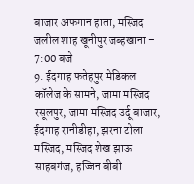बाजार अफगान हाता, मस्जिद जलील शाह खूनीपुर जब्हखाना – 7:00 बजे
9. ईदगाह फतेहपुर मेडिकल कॉलेज के सामने, जामा मस्जिद रसूलपुर, जामा मस्जिद उर्दू बाजार, ईदगाह रानीडीहा, झरना टोला मस्जिद, मस्जिद शेख झाऊ साहबगंज, हज्जिन बीबी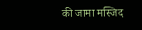की जामा मस्जिद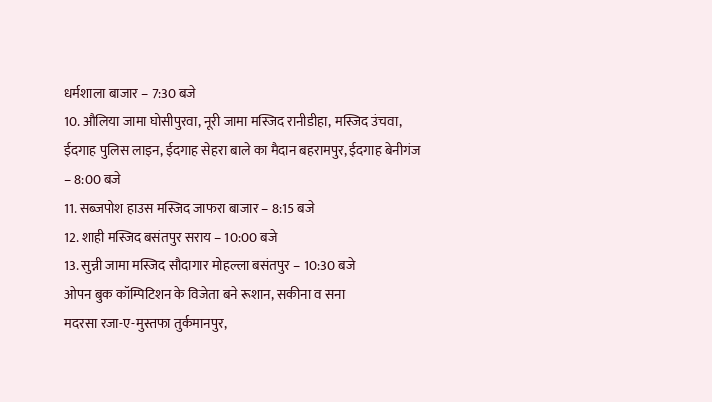धर्मशाला बाजार – 7:30 बजे
10. औलिया जामा घोसीपुरवा, नूरी जामा मस्जिद रानीडीहा, मस्जिद उंचवा, ईदगाह पुलिस लाइन, ईदगाह सेहरा बाले का मैदान बहरामपुर, ईदगाह बेनीगंज – 8:00 बजे
11. सब्जपोश हाउस मस्जिद जाफरा बाजार – 8:15 बजे
12. शाही मस्जिद बसंतपुर सराय – 10:00 बजे
13. सुन्नी जामा मस्जिद सौदागार मोहल्ला बसंतपुर – 10:30 बजे
ओपन बुक कॉम्पिटिशन के विजेता बने रूशान, सकीना व सना
मदरसा रजा-ए-मुस्तफा तुर्कमानपुर,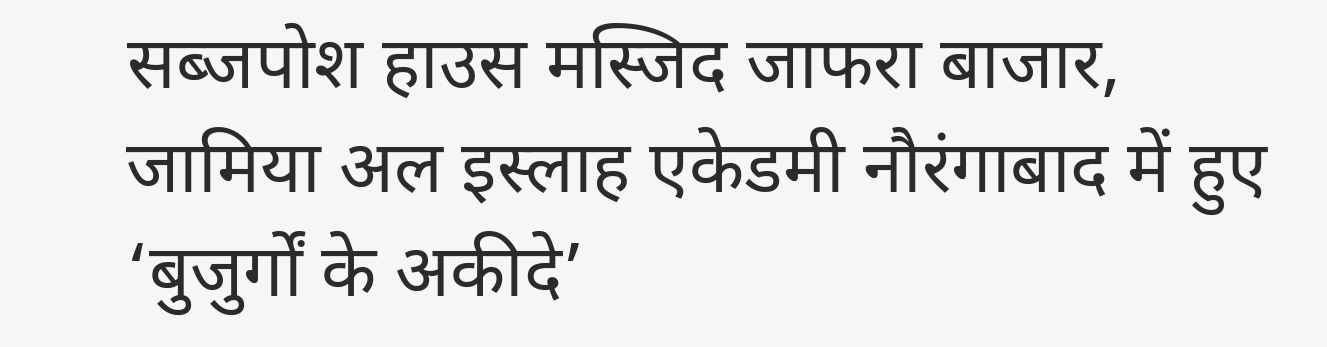सब्जपोश हाउस मस्जिद जाफरा बाजार, जामिया अल इस्लाह एकेडमी नौरंगाबाद में हुए ‘बुजुर्गों के अकीदे’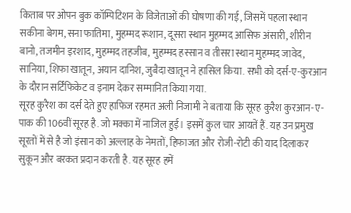किताब पर ओपन बुक कॉम्पिटिशन के विजेताओं की घोषणा की गई, जिसमें पहला स्थान सकीना बेगम, सना फातिमा, मुहम्मद रूशान, दूसरा स्थान मुहम्मद आसिफ अंसारी, शीरीन बानो, तजमीन इरशाद, मुहम्मद तहजीब, मुहम्मद हस्सान व तीसरा स्थान मुहम्मद जावेद, सानिया, शिफा खातून, अयान दानिश, जुबैदा खातून ने हासिल किया. सभी को दर्स-ए-कुरआन के दौरान सर्टिफिकेट व इनाम देकर सम्मानित किया गया.
सूरह कुरैश का दर्स देते हुए हाफिज रहमत अली निजामी ने बताया कि सूरह कुरैश कुरआन-ए-पाक की 106वीं सूरह है. जो मक्का में नाजिल हुई। इसमें कुल चार आयतें हैं. यह उन प्रमुख सूरतों में से है जो इंसान को अल्लाह के नेमतों, हिफाजत और रोजी-रोटी की याद दिलाकर सुकून और बरकत प्रदान करती है. यह सूरह हमें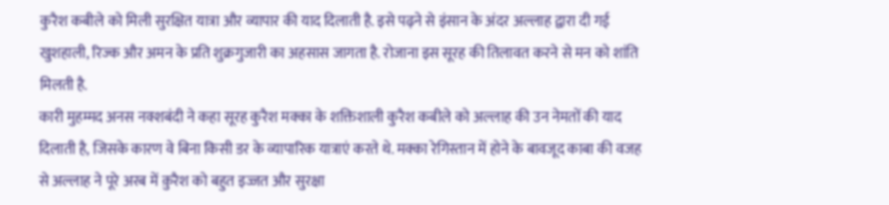कुरैश कबीले को मिली सुरक्षित यात्रा और व्यापार की याद दिलाती है. इसे पढ़ने से इंसान के अंदर अल्लाह द्वारा दी गई खुशहाली, रिज्क और अमन के प्रति शुक्रगुजारी का अहसास जागता है. रोजाना इस सूरह की तिलावत करने से मन को शांति मिलती है.
कारी मुहम्मद अनस नक्शबंदी ने कहा सूरह कुरैश मक्का के शक्तिशाली कुरैश कबीले को अल्लाह की उन नेमतों की याद दिलाती है, जिसके कारण वे बिना किसी डर के व्यापारिक यात्राएं करते थे. मक्का रेगिस्तान में होने के बावजूद काबा की वजह से अल्लाह ने पूरे अरब में क़ुरैश को बहुत इज्जत और सुरक्षा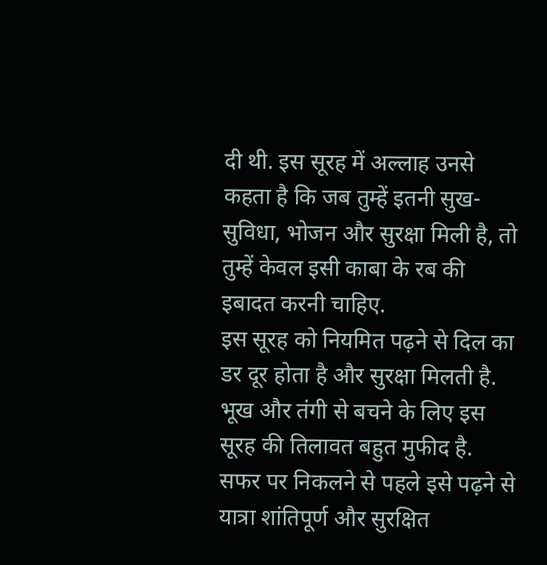दी थी. इस सूरह में अल्लाह उनसे कहता है कि जब तुम्हें इतनी सुख-सुविधा, भोजन और सुरक्षा मिली है, तो तुम्हें केवल इसी काबा के रब की इबादत करनी चाहिए.
इस सूरह को नियमित पढ़ने से दिल का डर दूर होता है और सुरक्षा मिलती है. भूख और तंगी से बचने के लिए इस सूरह की तिलावत बहुत मुफीद है. सफर पर निकलने से पहले इसे पढ़ने से यात्रा शांतिपूर्ण और सुरक्षित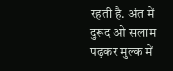रहती है. अंत में दुरूद ओ सलाम पढ़कर मुल्क में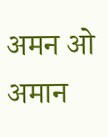अमन ओ अमान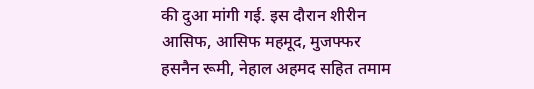की दुआ मांगी गई. इस दौरान शीरीन आसिफ, आसिफ महमूद, मुजफ्फर हसनैन रूमी, नेहाल अहमद सहित तमाम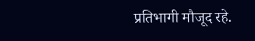प्रतिभागी मौजूद रहे.